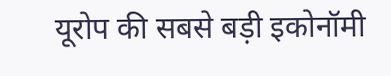यूरोप की सबसे बड़ी इकोनॉमी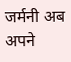जर्मनी अब अपने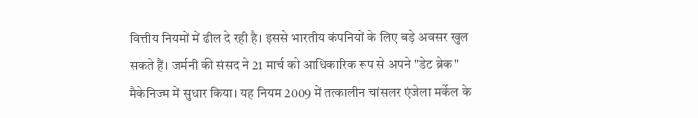वित्तीय नियमों में ढील दे रही है। इससे भारतीय कंपनियों के लिए बड़े अवसर खुल सकते हैं। जर्मनी की संसद ने 21 मार्च को आधिकारिक रूप से अपने "डेट ब्रेक" मैकेनिज्म में सुधार किया। यह नियम 2009 में तत्कालीन चांसलर एंजेला मर्केल के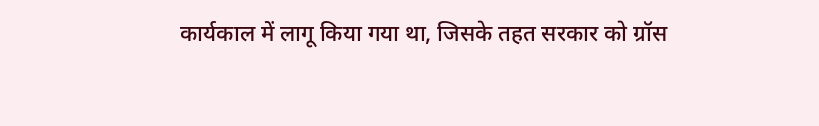कार्यकाल में लागू किया गया था, जिसके तहत सरकार को ग्रॉस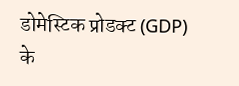डोमेस्टिक प्रोडक्ट (GDP) के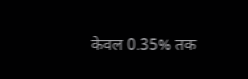केवल 0.35% तक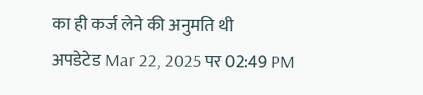का ही कर्ज लेने की अनुमति थी
अपडेटेड Mar 22, 2025 पर 02:49 PM